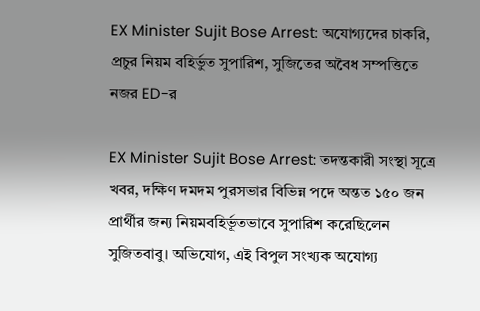EX Minister Sujit Bose Arrest: অযোগ্যদের চাকরি, প্রচুর নিয়ম বহির্ভুত সুপারিশ, সুজিতের অবৈধ সম্পত্তিতে নজর ED-র

EX Minister Sujit Bose Arrest: তদন্তকারী সংস্থা সূত্রে খবর, দক্ষিণ দমদম পুরসভার বিভিন্ন পদে অন্তত ১৫০ জন প্রার্থীর জন্য নিয়মবহির্ভূতভাবে সুপারিশ করেছিলেন সুজিতবাবু। অভিযোগ, এই বিপুল সংখ্যক অযোগ্য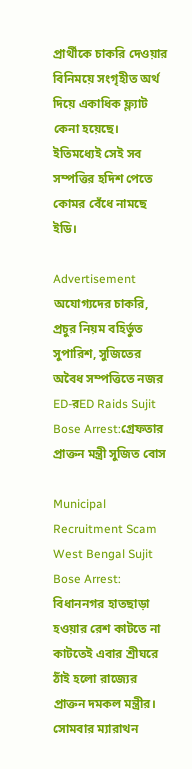প্রার্থীকে চাকরি দেওয়ার বিনিময়ে সংগৃহীত অর্থ দিয়ে একাধিক ফ্ল্যাট কেনা হয়েছে। ইতিমধ্যেই সেই সব সম্পত্তির হদিশ পেতে কোমর বেঁধে নামছে ইডি।

Advertisement
অযোগ্যদের চাকরি, প্রচুর নিয়ম বহির্ভুত সুপারিশ, সুজিতের অবৈধ সম্পত্তিতে নজর ED-রED Raids Sujit Bose Arrest:গ্রেফতার প্রাক্তন মন্ত্রী সুজিত বোস

Municipal Recruitment Scam West Bengal Sujit Bose Arrest: বিধাননগর হাতছাড়া হওয়ার রেশ কাটতে না কাটতেই এবার শ্রীঘরে ঠাঁই হলো রাজ্যের প্রাক্তন দমকল মন্ত্রীর। সোমবার ম্যারাথন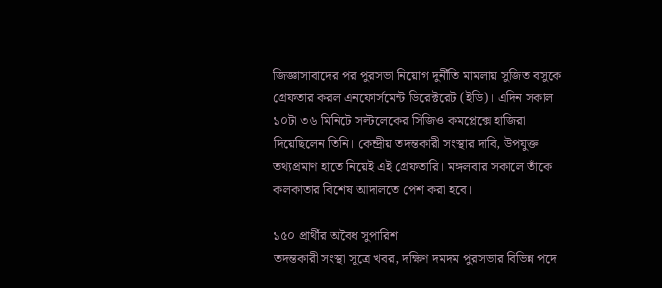জিজ্ঞাসাবাদের পর পুরসভা নিয়োগ দুর্নীতি মামলায় সুজিত বসুকে গ্রেফতার করল এনফোর্সমেন্ট ডিরেক্টরেট (ইডি)। এদিন সকাল ১০টা ৩৬ মিনিটে সল্টলেকের সিজিও কমপ্লেক্সে হাজিরা দিয়েছিলেন তিনি। কেন্দ্রীয় তদন্তকারী সংস্থার দাবি, উপযুক্ত তথ্যপ্রমাণ হাতে নিয়েই এই গ্রেফতারি। মঙ্গলবার সকালে তাঁকে কলকাতার বিশেষ আদালতে পেশ করা হবে।

১৫০ প্রার্থীর অবৈধ সুপারিশ
তদন্তকারী সংস্থা সূত্রে খবর, দক্ষিণ দমদম পুরসভার বিভিন্ন পদে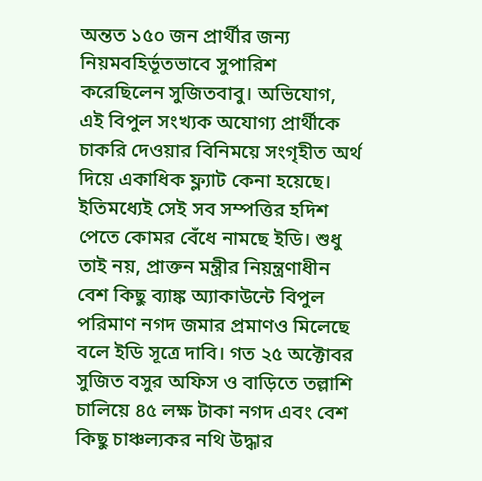অন্তত ১৫০ জন প্রার্থীর জন্য নিয়মবহির্ভূতভাবে সুপারিশ করেছিলেন সুজিতবাবু। অভিযোগ, এই বিপুল সংখ্যক অযোগ্য প্রার্থীকে চাকরি দেওয়ার বিনিময়ে সংগৃহীত অর্থ দিয়ে একাধিক ফ্ল্যাট কেনা হয়েছে। ইতিমধ্যেই সেই সব সম্পত্তির হদিশ পেতে কোমর বেঁধে নামছে ইডি। শুধু তাই নয়, প্রাক্তন মন্ত্রীর নিয়ন্ত্রণাধীন বেশ কিছু ব্যাঙ্ক অ্যাকাউন্টে বিপুল পরিমাণ নগদ জমার প্রমাণও মিলেছে বলে ইডি সূত্রে দাবি। গত ২৫ অক্টোবর সুজিত বসুর অফিস ও বাড়িতে তল্লাশি চালিয়ে ৪৫ লক্ষ টাকা নগদ এবং বেশ কিছু চাঞ্চল্যকর নথি উদ্ধার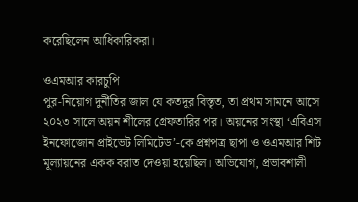করেছিলেন আধিকারিকরা।

ওএমআর কারচুপি
পুর-নিয়োগ দুর্নীতির জাল যে কতদূর বিস্তৃত, তা প্রথম সামনে আসে ২০২৩ সালে অয়ন শীলের গ্রেফতারির পর। অয়নের সংস্থা ‘এবিএস ইনফোজোন প্রাইভেট লিমিটেড’-কে প্রশ্নপত্র ছাপা ও ওএমআর শিট মূল্যায়নের একক বরাত দেওয়া হয়েছিল। অভিযোগ, প্রভাবশালী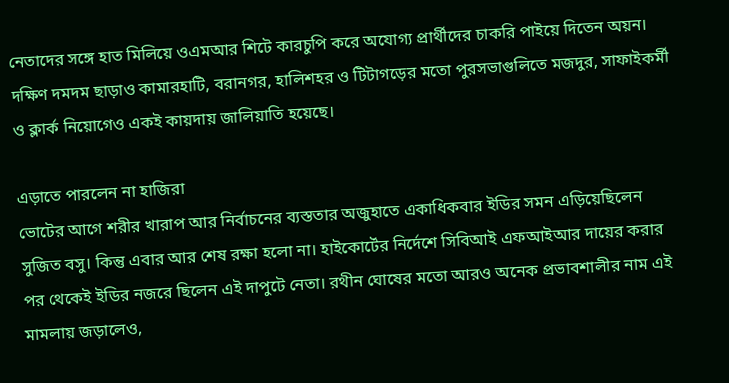নেতাদের সঙ্গে হাত মিলিয়ে ওএমআর শিটে কারচুপি করে অযোগ্য প্রার্থীদের চাকরি পাইয়ে দিতেন অয়ন। দক্ষিণ দমদম ছাড়াও কামারহাটি, বরানগর, হালিশহর ও টিটাগড়ের মতো পুরসভাগুলিতে মজদুর, সাফাইকর্মী ও ক্লার্ক নিয়োগেও একই কায়দায় জালিয়াতি হয়েছে।

এড়াতে পারলেন না হাজিরা
ভোটের আগে শরীর খারাপ আর নির্বাচনের ব্যস্ততার অজুহাতে একাধিকবার ইডির সমন এড়িয়েছিলেন সুজিত বসু। কিন্তু এবার আর শেষ রক্ষা হলো না। হাইকোর্টের নির্দেশে সিবিআই এফআইআর দায়ের করার পর থেকেই ইডির নজরে ছিলেন এই দাপুটে নেতা। রথীন ঘোষের মতো আরও অনেক প্রভাবশালীর নাম এই মামলায় জড়ালেও,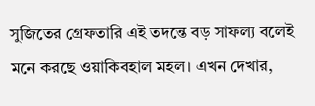সুজিতের গ্রেফতারি এই তদন্তে বড় সাফল্য বলেই মনে করছে ওয়াকিবহাল মহল। এখন দেখার,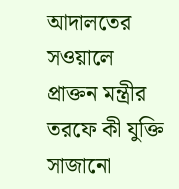আদালতের সওয়ালে প্রাক্তন মন্ত্রীর তরফে কী যুক্তি সাজানো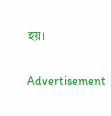হয়।

Advertisement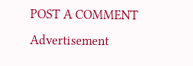POST A COMMENT
Advertisement